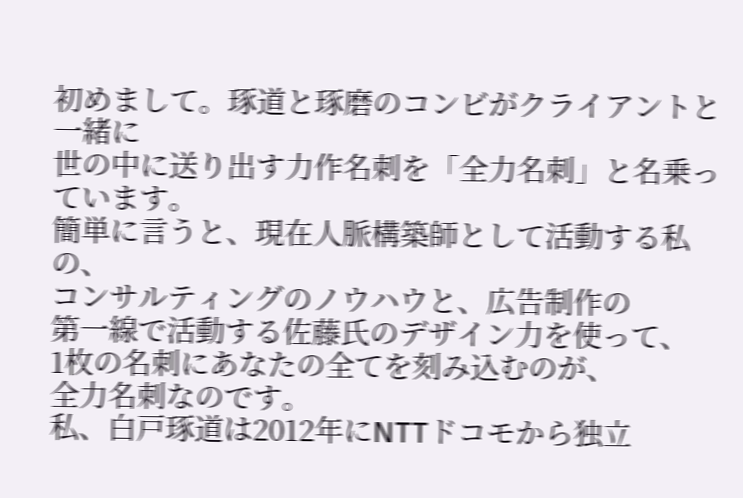初めまして。琢道と琢磨のコンビがクライアントと一緒に
世の中に送り出す力作名刺を「全力名刺」と名乗っています。
簡単に言うと、現在人脈構築師として活動する私の、
コンサルティングのノウハウと、広告制作の
第一線で活動する佐藤氏のデザイン力を使って、
1枚の名刺にあなたの全てを刻み込むのが、
全力名刺なのです。
私、白戸琢道は2012年にNTTドコモから独立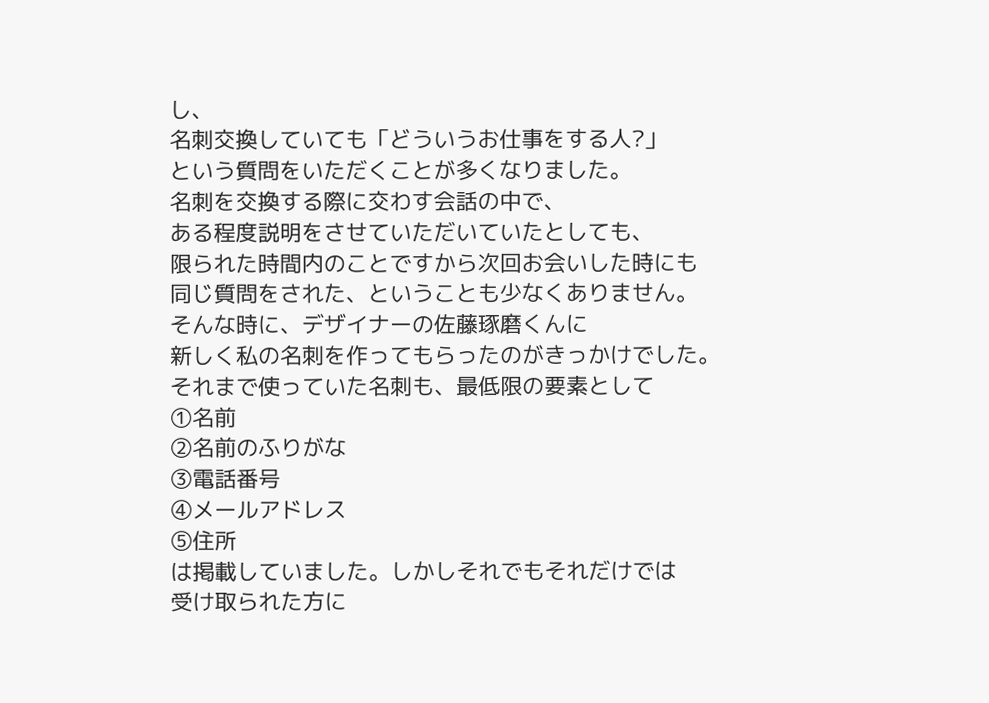し、
名刺交換していても「どういうお仕事をする人?」
という質問をいただくことが多くなりました。
名刺を交換する際に交わす会話の中で、
ある程度説明をさせていただいていたとしても、
限られた時間内のことですから次回お会いした時にも
同じ質問をされた、ということも少なくありません。
そんな時に、デザイナーの佐藤琢磨くんに
新しく私の名刺を作ってもらったのがきっかけでした。
それまで使っていた名刺も、最低限の要素として
①名前
②名前のふりがな
③電話番号
④メールアドレス
⑤住所
は掲載していました。しかしそれでもそれだけでは
受け取られた方に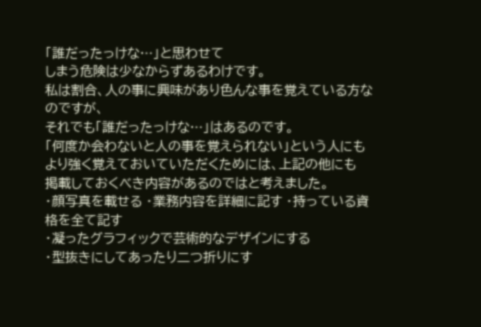「誰だったっけな…」と思わせて
しまう危険は少なからずあるわけです。
私は割合、人の事に興味があり色んな事を覚えている方なのですが、
それでも「誰だったっけな…」はあるのです。
「何度か会わないと人の事を覚えられない」という人にも
より強く覚えておいていただくためには、上記の他にも
掲載しておくべき内容があるのではと考えました。
・顔写真を載せる ・業務内容を詳細に記す ・持っている資格を全て記す
・凝ったグラフィックで芸術的なデザインにする
・型抜きにしてあったり二つ折りにす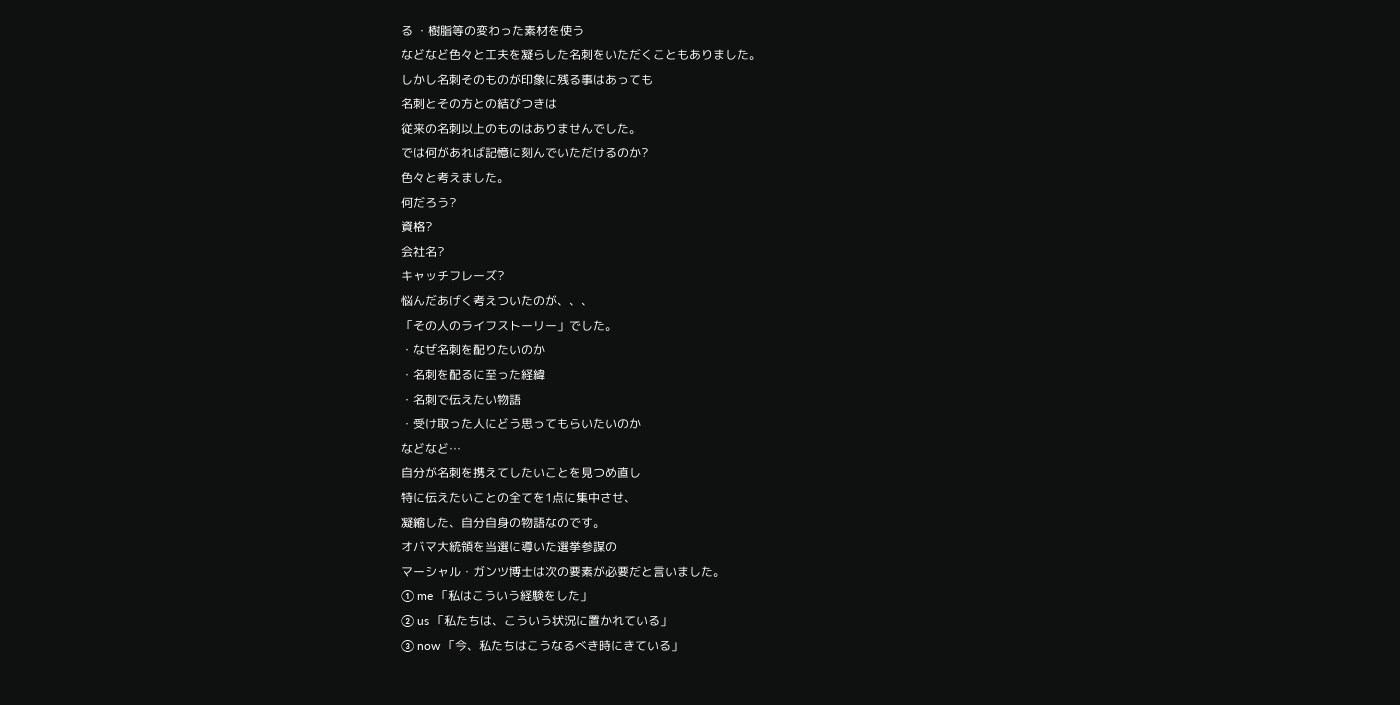る ・樹脂等の変わった素材を使う
などなど色々と工夫を凝らした名刺をいただくこともありました。
しかし名刺そのものが印象に残る事はあっても
名刺とその方との結びつきは
従来の名刺以上のものはありませんでした。
では何があれば記憶に刻んでいただけるのか?
色々と考えました。
何だろう?
資格?
会社名?
キャッチフレーズ?
悩んだあげく考えついたのが、、、
「その人のライフストーリー」でした。
・なぜ名刺を配りたいのか
・名刺を配るに至った経緯
・名刺で伝えたい物語
・受け取った人にどう思ってもらいたいのか
などなど…
自分が名刺を携えてしたいことを見つめ直し
特に伝えたいことの全てを1点に集中させ、
凝縮した、自分自身の物語なのです。
オバマ大統領を当選に導いた選挙参謀の
マーシャル・ガンツ博士は次の要素が必要だと言いました。
① me 「私はこういう経験をした」
② us 「私たちは、こういう状況に置かれている」
③ now 「今、私たちはこうなるべき時にきている」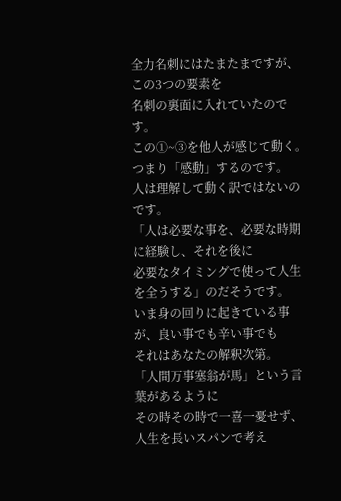全力名刺にはたまたまですが、この3つの要素を
名刺の裏面に入れていたのです。
この①~③を他人が感じて動く。つまり「感動」するのです。
人は理解して動く訳ではないのです。
「人は必要な事を、必要な時期に経験し、それを後に
必要なタイミングで使って人生を全うする」のだそうです。
いま身の回りに起きている事が、良い事でも辛い事でも
それはあなたの解釈次第。
「人間万事塞翁が馬」という言葉があるように
その時その時で一喜一憂せず、人生を長いスパンで考え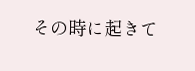その時に起きて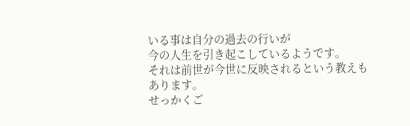いる事は自分の過去の行いが
今の人生を引き起こしているようです。
それは前世が今世に反映されるという教えもあります。
せっかくご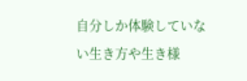自分しか体験していない生き方や生き様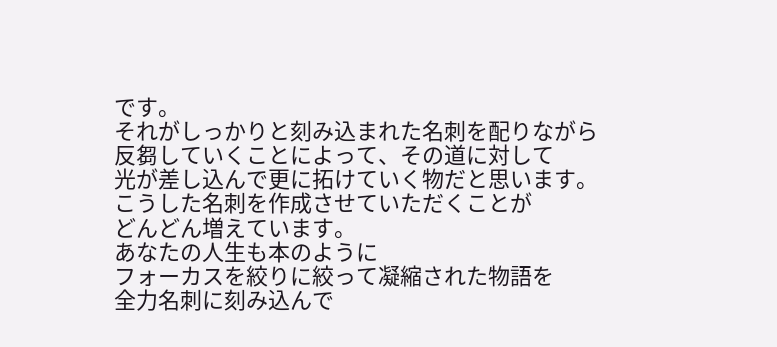です。
それがしっかりと刻み込まれた名刺を配りながら
反芻していくことによって、その道に対して
光が差し込んで更に拓けていく物だと思います。
こうした名刺を作成させていただくことが
どんどん増えています。
あなたの人生も本のように
フォーカスを絞りに絞って凝縮された物語を
全力名刺に刻み込んで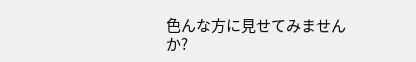色んな方に見せてみませんか?